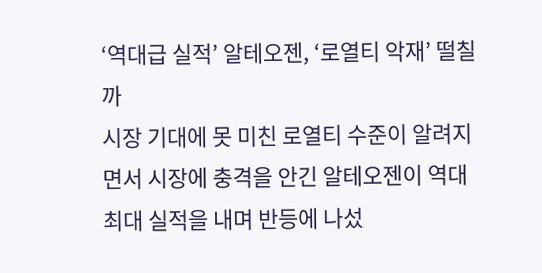‘역대급 실적’ 알테오젠, ‘로열티 악재’ 떨칠까
시장 기대에 못 미친 로열티 수준이 알려지면서 시장에 충격을 안긴 알테오젠이 역대 최대 실적을 내며 반등에 나섰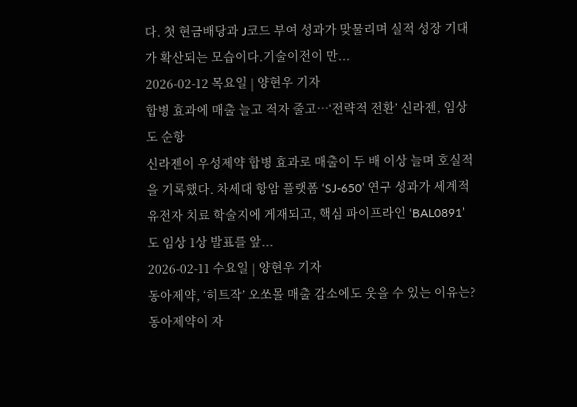다. 첫 현금배당과 J코드 부여 성과가 맞물리며 실적 성장 기대가 확산되는 모습이다.기술이전이 만...
2026-02-12 목요일 | 양현우 기자
합병 효과에 매출 늘고 적자 줄고…‘전략적 전환’ 신라젠, 임상도 순항
신라젠이 우성제약 합병 효과로 매출이 두 배 이상 늘며 호실적을 기록했다. 차세대 항암 플랫폼 ‘SJ-650’ 연구 성과가 세계적 유전자 치료 학술지에 게재되고, 핵심 파이프라인 ‘BAL0891’도 임상 1상 발표를 앞...
2026-02-11 수요일 | 양현우 기자
동아제약, ‘히트작’ 오쏘몰 매출 감소에도 웃을 수 있는 이유는?
동아제약이 자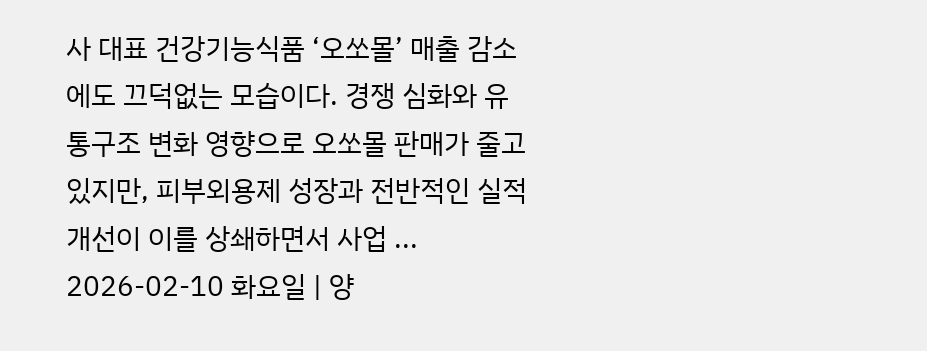사 대표 건강기능식품 ‘오쏘몰’ 매출 감소에도 끄덕없는 모습이다. 경쟁 심화와 유통구조 변화 영향으로 오쏘몰 판매가 줄고 있지만, 피부외용제 성장과 전반적인 실적 개선이 이를 상쇄하면서 사업 ...
2026-02-10 화요일 | 양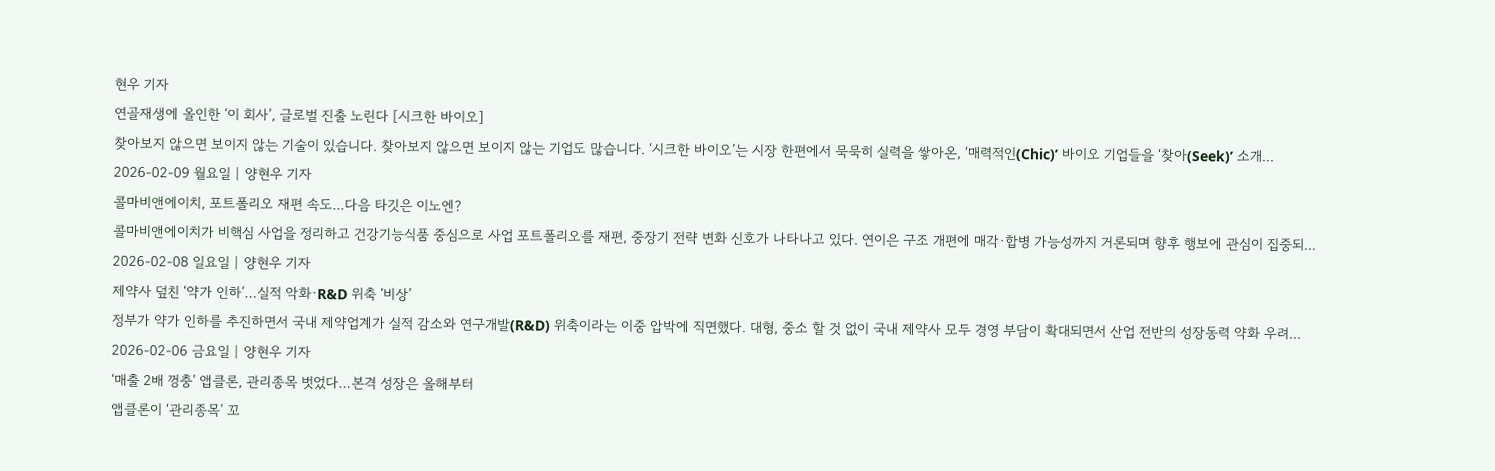현우 기자
연골재생에 올인한 ‘이 회사’, 글로벌 진출 노린다 [시크한 바이오]
찾아보지 않으면 보이지 않는 기술이 있습니다. 찾아보지 않으면 보이지 않는 기업도 많습니다. ‘시크한 바이오’는 시장 한편에서 묵묵히 실력을 쌓아온, ‘매력적인(Chic)’ 바이오 기업들을 ‘찾아(Seek)’ 소개...
2026-02-09 월요일 | 양현우 기자
콜마비앤에이치, 포트폴리오 재편 속도...다음 타깃은 이노엔?
콜마비앤에이치가 비핵심 사업을 정리하고 건강기능식품 중심으로 사업 포트폴리오를 재편, 중장기 전략 변화 신호가 나타나고 있다. 연이은 구조 개편에 매각·합병 가능성까지 거론되며 향후 행보에 관심이 집중되...
2026-02-08 일요일 | 양현우 기자
제약사 덮친 ‘약가 인하’…실적 악화·R&D 위축 ‘비상’
정부가 약가 인하를 추진하면서 국내 제약업계가 실적 감소와 연구개발(R&D) 위축이라는 이중 압박에 직면했다. 대형, 중소 할 것 없이 국내 제약사 모두 경영 부담이 확대되면서 산업 전반의 성장동력 약화 우려...
2026-02-06 금요일 | 양현우 기자
‘매출 2배 껑충’ 앱클론, 관리종목 벗었다…본격 성장은 올해부터
앱클론이 ‘관리종목’ 꼬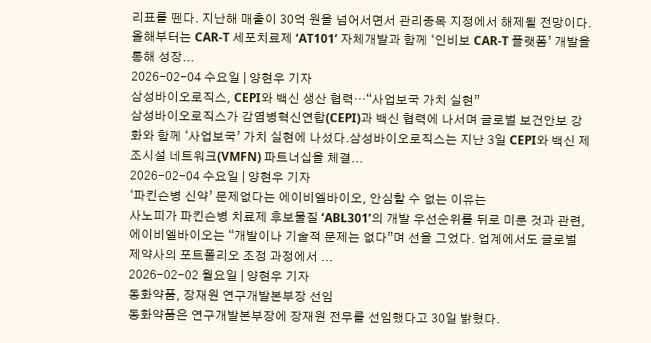리표를 뗀다. 지난해 매출이 30억 원을 넘어서면서 관리종목 지정에서 해제될 전망이다. 올해부터는 CAR-T 세포치료제 ‘AT101’ 자체개발과 함께 ‘인비보 CAR-T 플랫폼’ 개발을 통해 성장...
2026-02-04 수요일 | 양현우 기자
삼성바이오로직스, CEPI와 백신 생산 협력…“사업보국 가치 실현”
삼성바이오로직스가 감염병혁신연합(CEPI)과 백신 협력에 나서며 글로벌 보건안보 강화와 함께 ‘사업보국’ 가치 실현에 나섰다.삼성바이오로직스는 지난 3일 CEPI와 백신 제조시설 네트워크(VMFN) 파트너십을 체결...
2026-02-04 수요일 | 양현우 기자
‘파킨슨병 신약’ 문제없다는 에이비엘바이오, 안심할 수 없는 이유는
사노피가 파킨슨병 치료제 후보물질 ‘ABL301’의 개발 우선순위를 뒤로 미룬 것과 관련, 에이비엘바이오는 “개발이나 기술적 문제는 없다”며 선을 그었다. 업계에서도 글로벌 제약사의 포트폴리오 조정 과정에서 ...
2026-02-02 월요일 | 양현우 기자
동화약품, 장재원 연구개발본부장 선임
동화약품은 연구개발본부장에 장재원 전무를 선임했다고 30일 밝혔다.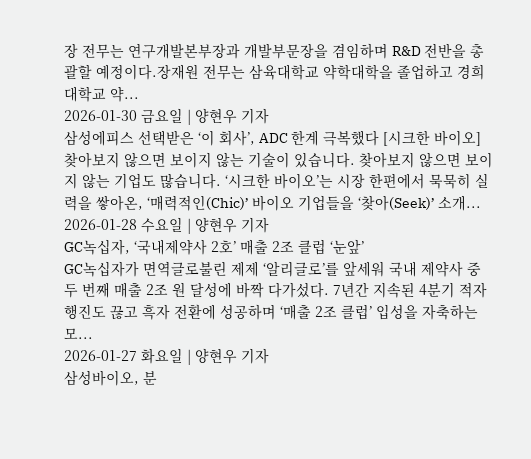장 전무는 연구개발본부장과 개발부문장을 겸임하며 R&D 전반을 총괄할 예정이다.장재원 전무는 삼육대학교 약학대학을 졸업하고 경희대학교 약...
2026-01-30 금요일 | 양현우 기자
삼성에피스 선택받은 ‘이 회사’, ADC 한계 극복했다 [시크한 바이오]
찾아보지 않으면 보이지 않는 기술이 있습니다. 찾아보지 않으면 보이지 않는 기업도 많습니다. ‘시크한 바이오’는 시장 한편에서 묵묵히 실력을 쌓아온, ‘매력적인(Chic)’ 바이오 기업들을 ‘찾아(Seek)’ 소개...
2026-01-28 수요일 | 양현우 기자
GC녹십자, ‘국내제약사 2호’ 매출 2조 클럽 ‘눈앞’
GC녹십자가 면역글로불린 제제 ‘알리글로’를 앞세워 국내 제약사 중 두 번째 매출 2조 원 달성에 바짝 다가섰다. 7년간 지속된 4분기 적자 행진도 끊고 흑자 전환에 성공하며 ‘매출 2조 클럽’ 입성을 자축하는 모...
2026-01-27 화요일 | 양현우 기자
삼성바이오, 분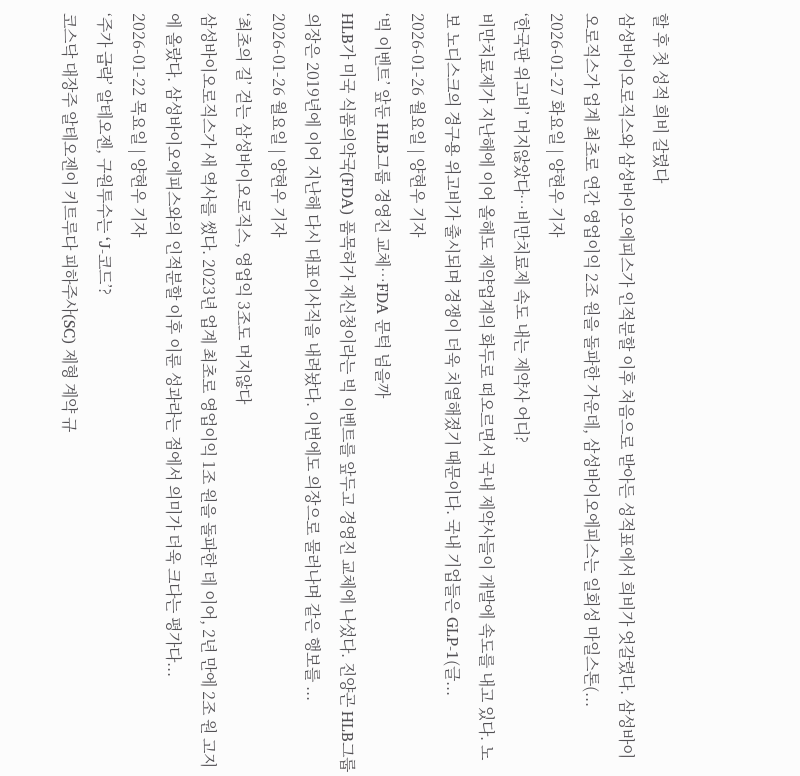할 후 첫 성적 희비 갈렸다
삼성바이오로직스와 삼성바이오에피스가 인적분할 이후 처음으로 받아든 성적표에서 희비가 엇갈렸다. 삼성바이오로직스가 업계 최초로 연간 영업이익 2조 원을 돌파한 가운데, 삼성바이오에피스는 일회성 마일스톤(...
2026-01-27 화요일 | 양현우 기자
‘한국판 위고비’ 머지않았다…비만치료제 속도 내는 제약사 어디?
비만치료제가 지난해에 이어 올해도 제약업계의 화두로 떠오르면서 국내 제약사들이 개발에 속도를 내고 있다. 노보 노디스크의 경구용 위고비가 출시되며 경쟁이 더욱 치열해졌기 때문이다. 국내 기업들은 GLP-1(글...
2026-01-26 월요일 | 양현우 기자
‘빅 이벤트’ 앞둔 HLB그룹 경영진 교체…FDA 문턱 넘을까
HLB가 미국 식품의약국(FDA) 품목허가 재신청이라는 빅 이벤트를 앞두고 경영진 교체에 나섰다. 진양곤 HLB그룹 의장은 2019년에 이어 지난해 다시 대표이사직을 내려놨다. 이번에도 의장으로 물러나며 같은 행보를 ...
2026-01-26 월요일 | 양현우 기자
‘최초의 길’ 걷는 삼성바이오로직스, 영업익 3조도 머지않다
삼성바이오로직스가 새 역사를 썼다. 2023년 업계 최초로 영업이익 1조 원을 돌파한 데 이어, 2년 만에 2조 원 고지에 올랐다. 삼성바이오에피스와의 인적분할 이후 이룬 성과라는 점에서 의미가 더욱 크다는 평가다...
2026-01-22 목요일 | 양현우 기자
‘주가 급락’ 알테오젠, 구원투수는 ‘J-코드’?
코스닥 대장주 알테오젠이 키트루다 피하주사(SC) 제형 계약 규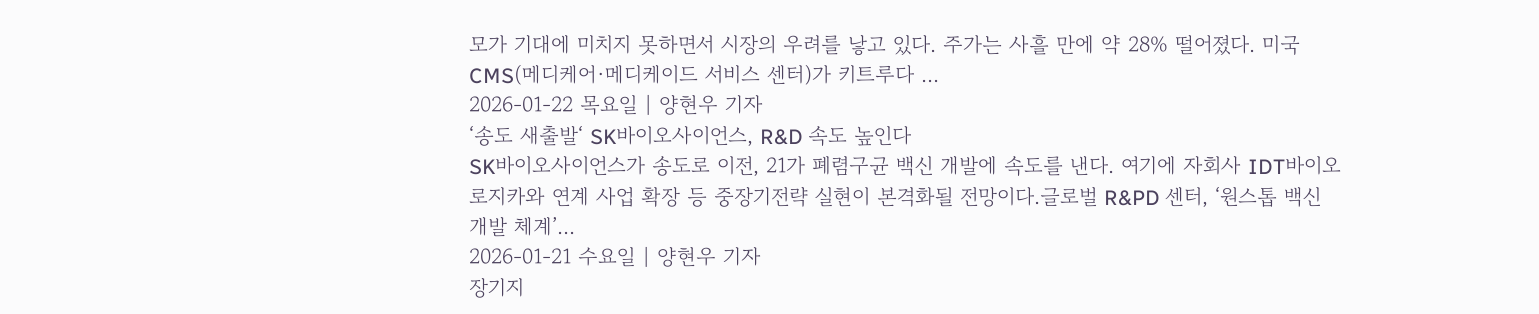모가 기대에 미치지 못하면서 시장의 우려를 낳고 있다. 주가는 사흘 만에 약 28% 떨어졌다. 미국 CMS(메디케어·메디케이드 서비스 센터)가 키트루다 ...
2026-01-22 목요일 | 양현우 기자
‘송도 새출발‘ SK바이오사이언스, R&D 속도 높인다
SK바이오사이언스가 송도로 이전, 21가 폐렴구균 백신 개발에 속도를 낸다. 여기에 자회사 IDT바이오로지카와 연계 사업 확장 등 중장기전략 실현이 본격화될 전망이다.글로벌 R&PD 센터, ‘원스톱 백신 개발 체계’...
2026-01-21 수요일 | 양현우 기자
장기지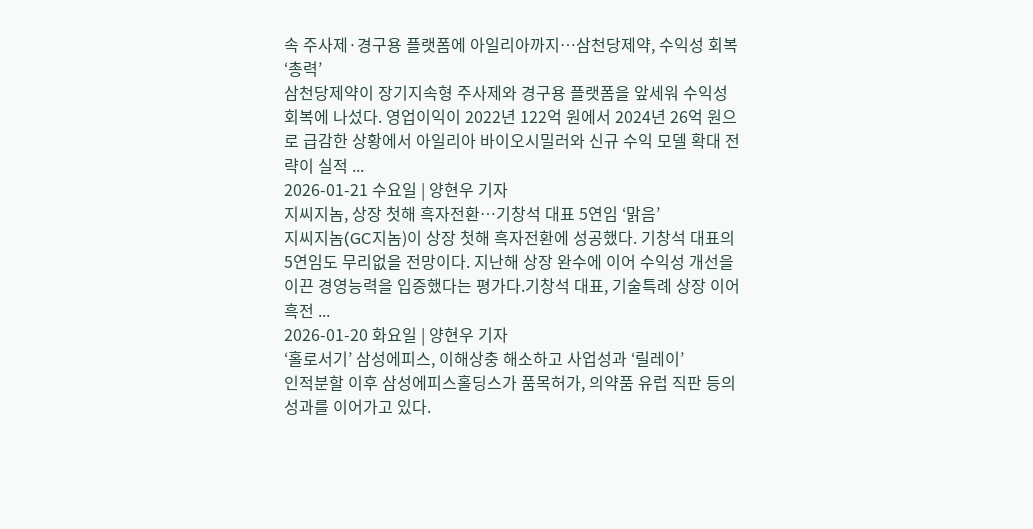속 주사제·경구용 플랫폼에 아일리아까지…삼천당제약, 수익성 회복 ‘총력’
삼천당제약이 장기지속형 주사제와 경구용 플랫폼을 앞세워 수익성 회복에 나섰다. 영업이익이 2022년 122억 원에서 2024년 26억 원으로 급감한 상황에서 아일리아 바이오시밀러와 신규 수익 모델 확대 전략이 실적 ...
2026-01-21 수요일 | 양현우 기자
지씨지놈, 상장 첫해 흑자전환…기창석 대표 5연임 ‘맑음’
지씨지놈(GC지놈)이 상장 첫해 흑자전환에 성공했다. 기창석 대표의 5연임도 무리없을 전망이다. 지난해 상장 완수에 이어 수익성 개선을 이끈 경영능력을 입증했다는 평가다.기창석 대표, 기술특례 상장 이어 흑전 ...
2026-01-20 화요일 | 양현우 기자
‘홀로서기’ 삼성에피스, 이해상충 해소하고 사업성과 ‘릴레이’
인적분할 이후 삼성에피스홀딩스가 품목허가, 의약품 유럽 직판 등의 성과를 이어가고 있다.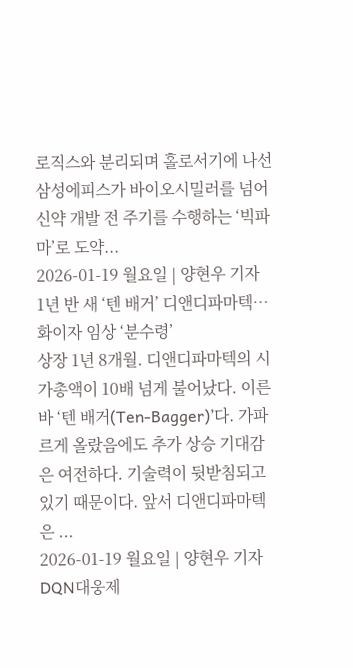로직스와 분리되며 홀로서기에 나선 삼성에피스가 바이오시밀러를 넘어 신약 개발 전 주기를 수행하는 ‘빅파마’로 도약...
2026-01-19 월요일 | 양현우 기자
1년 반 새 ‘텐 배거’ 디앤디파마텍…화이자 임상 ‘분수령’
상장 1년 8개월. 디앤디파마텍의 시가총액이 10배 넘게 불어났다. 이른바 ‘텐 배거(Ten-Bagger)’다. 가파르게 올랐음에도 추가 상승 기대감은 여전하다. 기술력이 뒷받침되고 있기 때문이다. 앞서 디앤디파마텍은 ...
2026-01-19 월요일 | 양현우 기자
DQN대웅제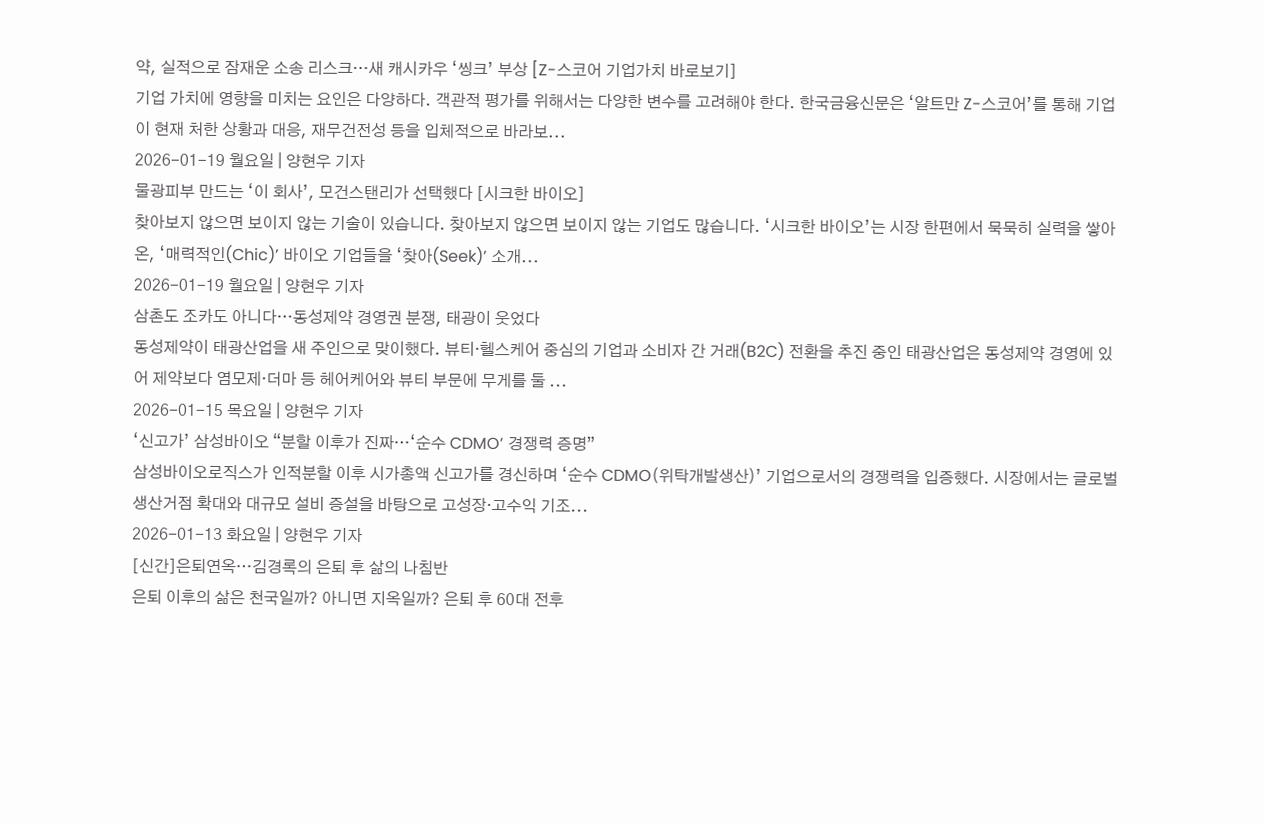약, 실적으로 잠재운 소송 리스크…새 캐시카우 ‘씽크’ 부상 [Z-스코어 기업가치 바로보기]
기업 가치에 영향을 미치는 요인은 다양하다. 객관적 평가를 위해서는 다양한 변수를 고려해야 한다. 한국금융신문은 ‘알트만 Z-스코어’를 통해 기업이 현재 처한 상황과 대응, 재무건전성 등을 입체적으로 바라보...
2026-01-19 월요일 | 양현우 기자
물광피부 만드는 ‘이 회사’, 모건스탠리가 선택했다 [시크한 바이오]
찾아보지 않으면 보이지 않는 기술이 있습니다. 찾아보지 않으면 보이지 않는 기업도 많습니다. ‘시크한 바이오’는 시장 한편에서 묵묵히 실력을 쌓아온, ‘매력적인(Chic)’ 바이오 기업들을 ‘찾아(Seek)’ 소개...
2026-01-19 월요일 | 양현우 기자
삼촌도 조카도 아니다…동성제약 경영권 분쟁, 태광이 웃었다
동성제약이 태광산업을 새 주인으로 맞이했다. 뷰티·헬스케어 중심의 기업과 소비자 간 거래(B2C) 전환을 추진 중인 태광산업은 동성제약 경영에 있어 제약보다 염모제·더마 등 헤어케어와 뷰티 부문에 무게를 둘 ...
2026-01-15 목요일 | 양현우 기자
‘신고가’ 삼성바이오 “분할 이후가 진짜…‘순수 CDMO’ 경쟁력 증명”
삼성바이오로직스가 인적분할 이후 시가총액 신고가를 경신하며 ‘순수 CDMO(위탁개발생산)’ 기업으로서의 경쟁력을 입증했다. 시장에서는 글로벌 생산거점 확대와 대규모 설비 증설을 바탕으로 고성장·고수익 기조...
2026-01-13 화요일 | 양현우 기자
[신간]은퇴연옥…김경록의 은퇴 후 삶의 나침반
은퇴 이후의 삶은 천국일까? 아니면 지옥일까? 은퇴 후 60대 전후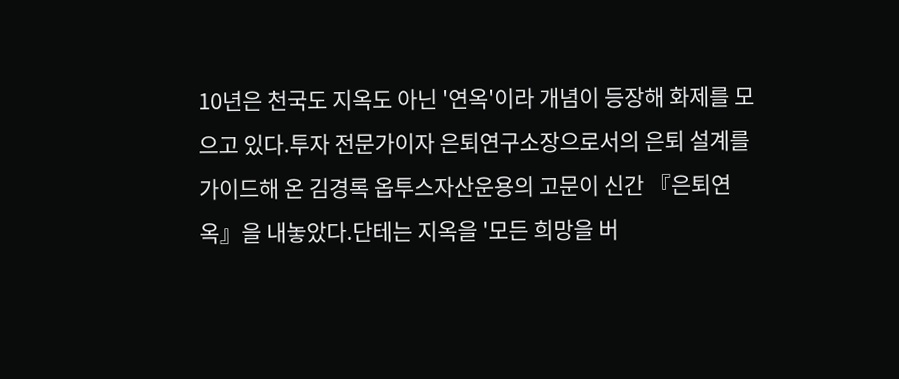10년은 천국도 지옥도 아닌 '연옥'이라 개념이 등장해 화제를 모으고 있다.투자 전문가이자 은퇴연구소장으로서의 은퇴 설계를 가이드해 온 김경록 옵투스자산운용의 고문이 신간 『은퇴연옥』을 내놓았다.단테는 지옥을 '모든 희망을 버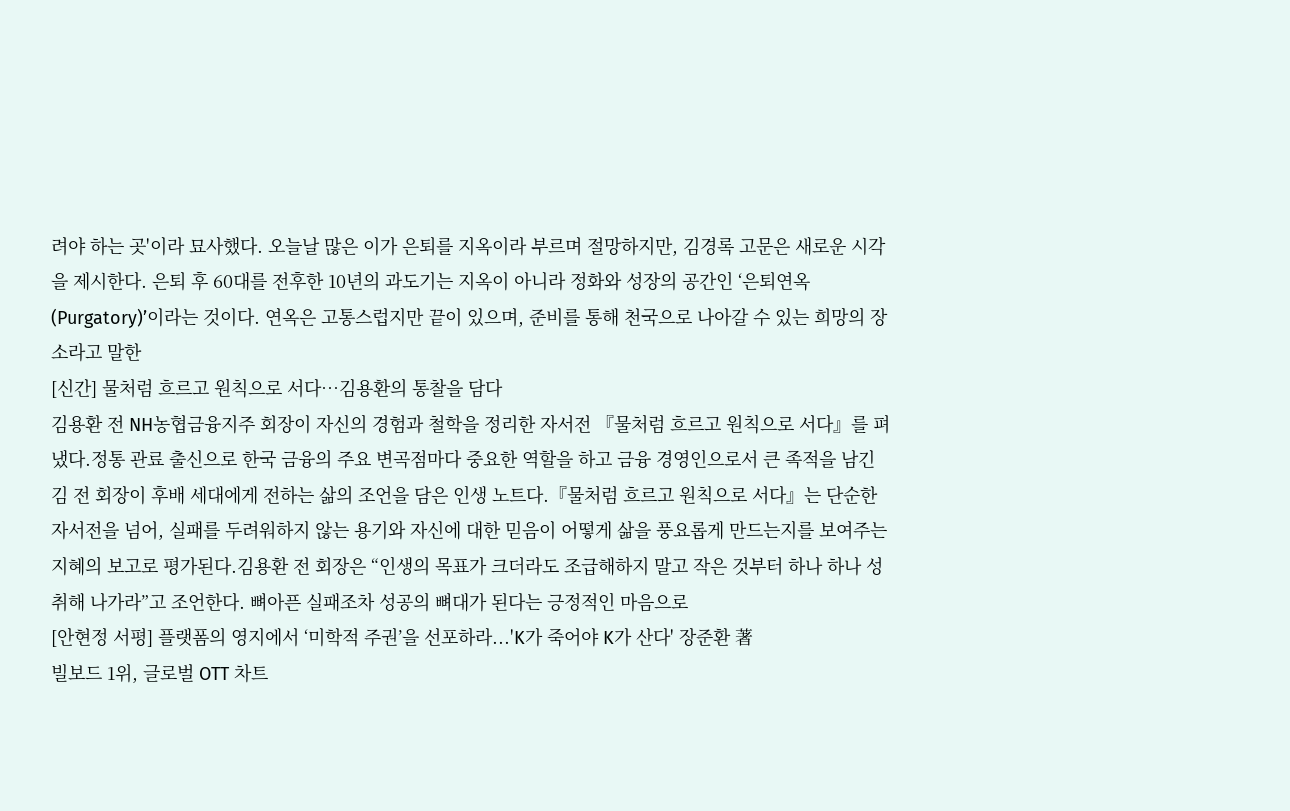려야 하는 곳'이라 묘사했다. 오늘날 많은 이가 은퇴를 지옥이라 부르며 절망하지만, 김경록 고문은 새로운 시각을 제시한다. 은퇴 후 60대를 전후한 10년의 과도기는 지옥이 아니라 정화와 성장의 공간인 ‘은퇴연옥(Purgatory)’이라는 것이다. 연옥은 고통스럽지만 끝이 있으며, 준비를 통해 천국으로 나아갈 수 있는 희망의 장소라고 말한
[신간] 물처럼 흐르고 원칙으로 서다…김용환의 통찰을 담다
김용환 전 NH농협금융지주 회장이 자신의 경험과 철학을 정리한 자서전 『물처럼 흐르고 원칙으로 서다』를 펴냈다.정통 관료 출신으로 한국 금융의 주요 변곡점마다 중요한 역할을 하고 금융 경영인으로서 큰 족적을 남긴 김 전 회장이 후배 세대에게 전하는 삶의 조언을 담은 인생 노트다.『물처럼 흐르고 원칙으로 서다』는 단순한 자서전을 넘어, 실패를 두려워하지 않는 용기와 자신에 대한 믿음이 어떻게 삶을 풍요롭게 만드는지를 보여주는 지혜의 보고로 평가된다.김용환 전 회장은 “인생의 목표가 크더라도 조급해하지 말고 작은 것부터 하나 하나 성취해 나가라”고 조언한다. 뼈아픈 실패조차 성공의 뼈대가 된다는 긍정적인 마음으로
[안현정 서평] 플랫폼의 영지에서 ‘미학적 주권’을 선포하라...'K가 죽어야 K가 산다' 장준환 著
빌보드 1위, 글로벌 OTT 차트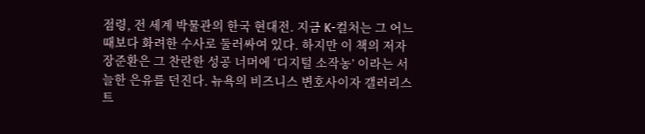점령, 전 세계 박물관의 한국 현대전. 지금 K-컬처는 그 어느 때보다 화려한 수사로 둘러싸여 있다. 하지만 이 책의 저자 장준환은 그 찬란한 성공 너머에 ‘디지털 소작농’ 이라는 서늘한 은유를 던진다. 뉴욕의 비즈니스 변호사이자 갤러리스트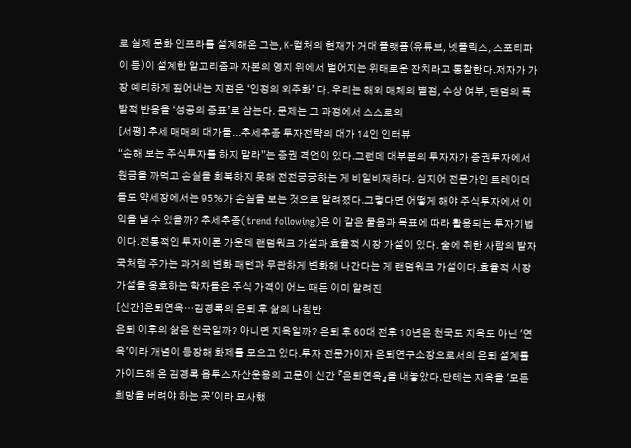로 실제 문화 인프라를 설계해온 그는, K-컬처의 현재가 거대 플랫폼(유튜브, 넷플릭스, 스포티파이 등)이 설계한 알고리즘과 자본의 영지 위에서 벌어지는 위태로운 잔치라고 통찰한다.저자가 가장 예리하게 짚어내는 지점은 ‘인정의 외주화’ 다. 우리는 해외 매체의 별점, 수상 여부, 팬덤의 폭발적 반응을 ‘성공의 증표’로 삼는다. 문제는 그 과정에서 스스로의
[서평] 추세 매매의 대가들...추세추종 투자전략의 대가 14인 인터뷰
“손해 보는 주식투자를 하지 말라”는 증권 격언이 있다.그런데 대부분의 투자자가 증권투자에서 원금을 까먹고 손실을 회복하지 못해 전전긍긍하는 게 비일비재하다. 심지어 전문가인 트레이더들도 약세장에서는 95%가 손실을 보는 것으로 알려졌다.그렇다면 어떻게 해야 주식투자에서 이익을 낼 수 있을까? 추세추종(trend following)은 이 같은 물음과 목표에 따라 활용되는 투자기법이다.전통적인 투자이론 가운데 랜덤워크 가설과 효율적 시장 가설이 있다. 술에 취한 사람의 발자국처럼 주가는 과거의 변화 패턴과 무관하게 변화해 나간다는 게 랜덤워크 가설이다.효율적 시장 가설을 옹호하는 학자들은 주식 가격이 어느 때든 이미 알려진
[신간]은퇴연옥…김경록의 은퇴 후 삶의 나침반
은퇴 이후의 삶은 천국일까? 아니면 지옥일까? 은퇴 후 60대 전후 10년은 천국도 지옥도 아닌 '연옥'이라 개념이 등장해 화제를 모으고 있다.투자 전문가이자 은퇴연구소장으로서의 은퇴 설계를 가이드해 온 김경록 옵투스자산운용의 고문이 신간 『은퇴연옥』을 내놓았다.단테는 지옥을 '모든 희망을 버려야 하는 곳'이라 묘사했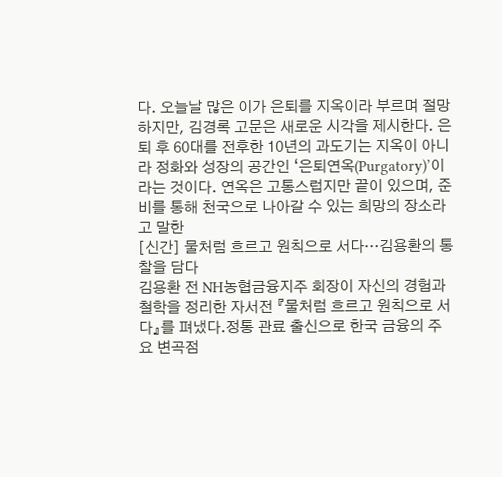다. 오늘날 많은 이가 은퇴를 지옥이라 부르며 절망하지만, 김경록 고문은 새로운 시각을 제시한다. 은퇴 후 60대를 전후한 10년의 과도기는 지옥이 아니라 정화와 성장의 공간인 ‘은퇴연옥(Purgatory)’이라는 것이다. 연옥은 고통스럽지만 끝이 있으며, 준비를 통해 천국으로 나아갈 수 있는 희망의 장소라고 말한
[신간] 물처럼 흐르고 원칙으로 서다…김용환의 통찰을 담다
김용환 전 NH농협금융지주 회장이 자신의 경험과 철학을 정리한 자서전 『물처럼 흐르고 원칙으로 서다』를 펴냈다.정통 관료 출신으로 한국 금융의 주요 변곡점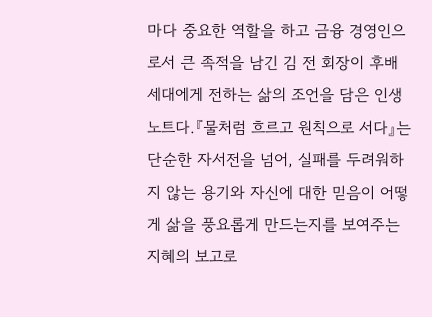마다 중요한 역할을 하고 금융 경영인으로서 큰 족적을 남긴 김 전 회장이 후배 세대에게 전하는 삶의 조언을 담은 인생 노트다.『물처럼 흐르고 원칙으로 서다』는 단순한 자서전을 넘어, 실패를 두려워하지 않는 용기와 자신에 대한 믿음이 어떻게 삶을 풍요롭게 만드는지를 보여주는 지혜의 보고로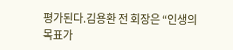평가된다.김용환 전 회장은 “인생의 목표가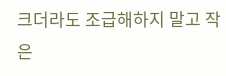크더라도 조급해하지 말고 작은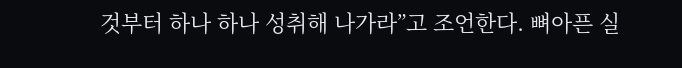것부터 하나 하나 성취해 나가라”고 조언한다. 뼈아픈 실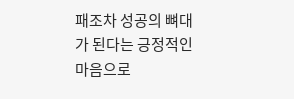패조차 성공의 뼈대가 된다는 긍정적인 마음으로